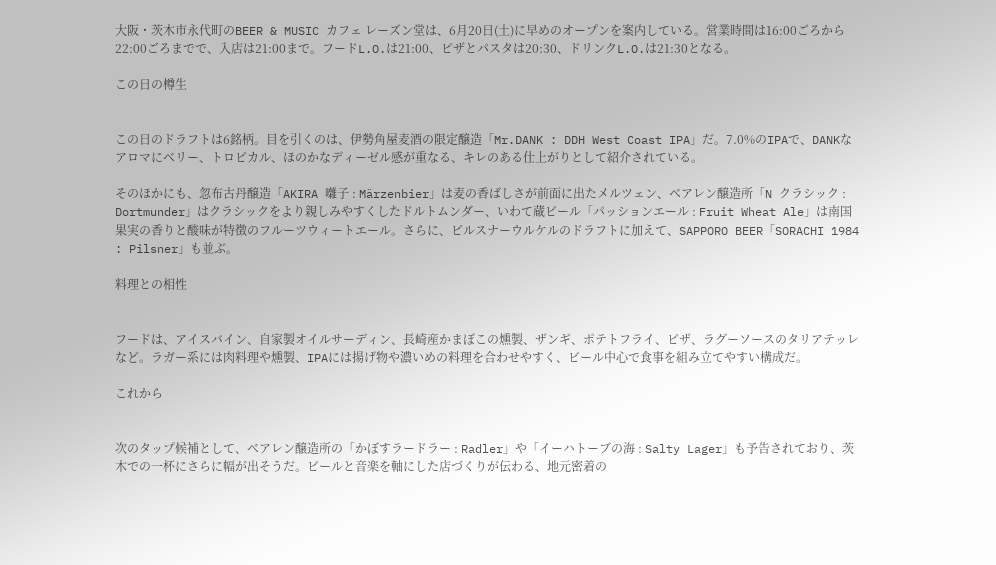大阪・茨木市永代町のBEER & MUSIC カフェ レーズン堂は、6月20日(土)に早めのオープンを案内している。営業時間は16:00ごろから22:00ごろまでで、入店は21:00まで。フードL.O.は21:00、ピザとパスタは20:30、ドリンクL.O.は21:30となる。

この日の樽生


この日のドラフトは6銘柄。目を引くのは、伊勢角屋麦酒の限定醸造「Mr.DANK : DDH West Coast IPA」だ。7.0%のIPAで、DANKなアロマにベリー、トロピカル、ほのかなディーゼル感が重なる、キレのある仕上がりとして紹介されている。

そのほかにも、忽布古丹醸造「AKIRA 囃子 : Märzenbier」は麦の香ばしさが前面に出たメルツェン、ベアレン醸造所「N クラシック : Dortmunder」はクラシックをより親しみやすくしたドルトムンダー、いわて蔵ビール「パッションエール : Fruit Wheat Ale」は南国果実の香りと酸味が特徴のフルーツウィートエール。さらに、ピルスナーウルケルのドラフトに加えて、SAPPORO BEER「SORACHI 1984 : Pilsner」も並ぶ。

料理との相性


フードは、アイスバイン、自家製オイルサーディン、長崎産かまぼこの燻製、ザンギ、ポテトフライ、ピザ、ラグーソースのタリアテッレなど。ラガー系には肉料理や燻製、IPAには揚げ物や濃いめの料理を合わせやすく、ビール中心で食事を組み立てやすい構成だ。

これから


次のタップ候補として、ベアレン醸造所の「かぼすラードラー : Radler」や「イーハトーブの海 : Salty Lager」も予告されており、茨木での一杯にさらに幅が出そうだ。ビールと音楽を軸にした店づくりが伝わる、地元密着の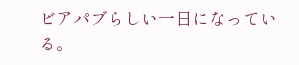ビアパブらしい一日になっている。